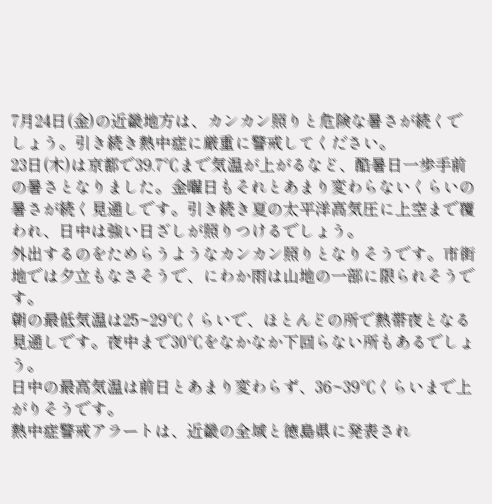7月24日(金)の近畿地方は、カンカン照りと危険な暑さが続くでしょう。引き続き熱中症に厳重に警戒してください。
23日(木)は京都で39.7℃まで気温が上がるなど、酷暑日一歩手前の暑さとなりました。金曜日もそれとあまり変わらないくらいの暑さが続く見通しです。引き続き夏の太平洋高気圧に上空まで覆われ、日中は強い日ざしが照りつけるでしょう。
外出するのをためらうようなカンカン照りとなりそうです。市街地では夕立もなさそうで、にわか雨は山地の一部に限られそうです。
朝の最低気温は25~29℃くらいで、ほとんどの所で熱帯夜となる見通しです。夜中まで30℃をなかなか下回らない所もあるでしょう。
日中の最高気温は前日とあまり変わらず、36~39℃くらいまで上がりそうです。
熱中症警戒アラートは、近畿の全域と徳島県に発表され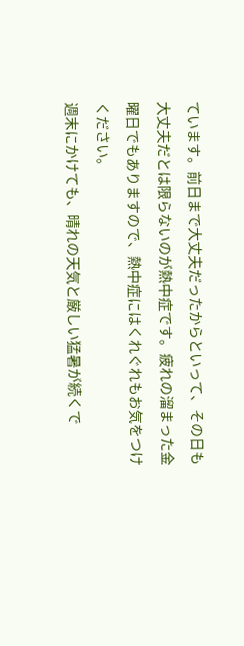ています。前日まで大丈夫だったからといって、その日も大丈夫だとは限らないのが熱中症です。疲れの溜まった金曜日でもありますので、熱中症にはくれぐれもお気をつけください。
週末にかけても、晴れの天気と厳しい猛暑が続くで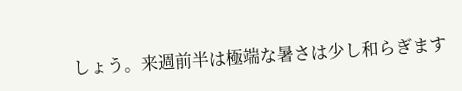しょう。来週前半は極端な暑さは少し和らぎます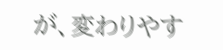が、変わりやす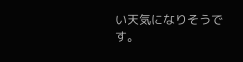い天気になりそうです。